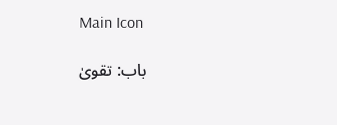Main Icon

باب: تقویٰ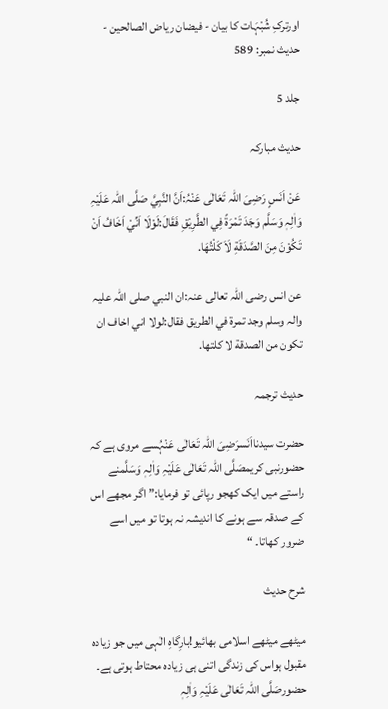اورترکِ شُبْہَات کا بیان - فیضان ریاض الصالحین - حدیث نمبر: 589

جلد 5

حدیث مبارکہ

عَنْ اَنَسٍ رَضِیَ اللّٰہ تَعَالٰی عَنْہُ:اَنَّ النَّبِيَّ صَلَّی اللّٰہ عَلَیْہِ وَاٰلِہٖ وَسَلَّم وَجَدَ تَمْرَةً فِي الطَّرِيْقِ فَقَالَ:لَوْلَا اَنِّيْ اَخَافُ اَنْ تَكُوْنَ مِنَ الصَّدَقَةِ لَاَ كَلْتُهَا.

عن انس رضی اللہ تعالی عنہ:ان النبي صلی اللہ علیہ والہ وسلم وجد تمرة في الطريق فقال:لولا اني اخاف ان تكون من الصدقة لا كلتها.

حدیث ترجمہ

حضرت سیدنااَنَسرَضِیَ اللّٰہ تَعَالٰی عَنْہُسے مروی ہے کہ حضورنبی کریمصَلَّی اللّٰہ تَعَالٰی عَلَیْہِ وَاٰلِہٖ وَسَلَّمنے راستے میں ایک کھجو رپائی تو فرمایا:” اگر مجھے اس کے صدقہ سے ہونے کا اندیشہ نہ ہوتا تو میں اسے ضرور کھاتا۔ “

شرح حدیث

میٹھے میٹھے اسلامی بھائیو!بارِگاہِ الٰہی میں جو زیادہ مقبول ہواس کی زندگی اتنی ہی زیادہ محتاط ہوتی ہے۔ حضورصَلَّی اللّٰہ تَعَالٰی عَلَیْہِ وَاٰلِہٖ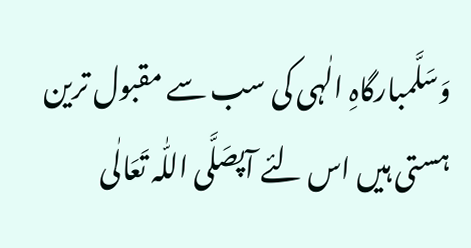وَسَلَّمبارگاہِ الٰہی کی سب سے مقبول ترین ہستی ہیں اس لئے آپصَلَّی اللّٰہ تَعَالٰی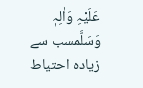عَلَیْہِ وَاٰلِہٖ وَسَلَّمسب سے زیادہ احتیاط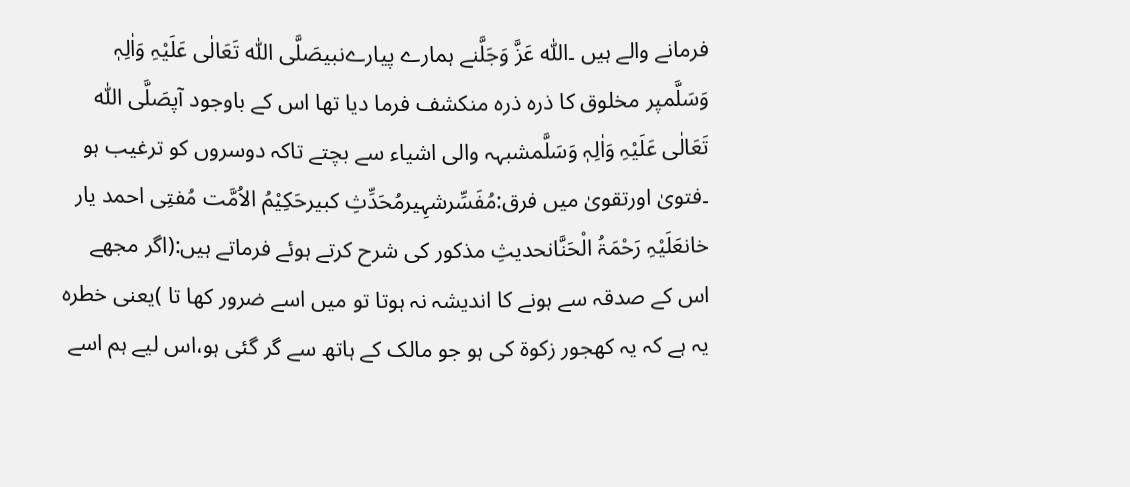فرمانے والے ہیں ۔اللّٰہ عَزَّ وَجَلَّنے ہمارے پیارےنبیصَلَّی اللّٰہ تَعَالٰی عَلَیْہِ وَاٰلِہٖ وَسَلَّمپر مخلوق کا ذرہ ذرہ منکشف فرما دیا تھا اس کے باوجود آپصَلَّی اللّٰہ تَعَالٰی عَلَیْہِ وَاٰلِہٖ وَسَلَّمشبہہ والی اشیاء سے بچتے تاکہ دوسروں کو ترغیب ہو ۔فتویٰ اورتقویٰ میں فرق:مُفَسِّرشہِیرمُحَدِّثِ کبیرحَکِیْمُ الاُمَّت مُفتِی احمد یار خانعَلَیْہِ رَحْمَۃُ الْحَنَّانحدیثِ مذکور کی شرح کرتے ہوئے فرماتے ہیں:(اگر مجھے اس کے صدقہ سے ہونے کا اندیشہ نہ ہوتا تو میں اسے ضرور کھا تا )یعنی خطرہ یہ ہے کہ یہ کھجور زکوۃ کی ہو جو مالک کے ہاتھ سے گر گئی ہو،اس لیے ہم اسے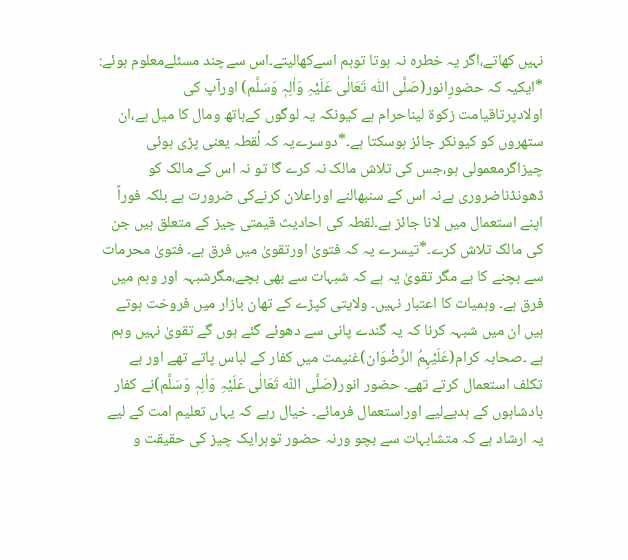نہیں کھاتے،اگر یہ خطرہ نہ ہوتا توہم اسےکھالیتے۔اس سےچند مسئلےمعلوم ہوئے: *ایکیہ کہ حضورِانور(صَلَّی اللّٰہ تَعَالٰی عَلَیْہِ وَاٰلِہٖ وَسَلَّم) اورآپ کی اولادپرتاقیامت زکوۃ لیناحرام ہے کیونکہ یہ لوگوں کےہاتھ ومال کا میل ہے،ان ستھروں کو کیونکر جائز ہوسکتا ہے۔*دوسرےیہ کہ لُقطہ یعنی پڑی ہوئی چیزاگرمعمولی ہو،جس کی تلاش مالک نہ کرے گا تو نہ اس کے مالک کو ڈھونڈناضروری ہےنہ اس کے سنبھالنے اوراعلان کرنےکی ضرورت ہے بلکہ فوراً اپنے استعمال میں لانا جائز ہے۔لقطہ کی احادیث قیمتی چیز کے متعلق ہیں جن کی مالک تلاش کرے۔*تیسرے یہ کہ فتویٰ اورتقویٰ میں فرق ہے۔ فتویٰ محرمات سے بچنے کا ہے مگر تقویٰ یہ ہے کہ شبہات سے بھی بچے،مگرشبہہ اور وہم میں فرق ہے۔ وہمیات کا اعتبار نہیں۔ ولایتی کپڑے کے تھان بازار میں فروخت ہوتے ہیں ان میں شبہہ کرنا کہ یہ گندے پانی سے دھوئے گئے ہوں گے تقویٰ نہیں وہم ہے ۔صحابہ کرام(عَلَیْہِمُ الرِّضْوَان)غنیمت میں کفار کے لباس پاتے تھے اور بے تکلف استعمال کرتے تھے۔ حضور انور(صَلَّی اللّٰہ تَعَالٰی عَلَیْہِ وَاٰلِہٖ وَسَلَّم)نے کفار بادشاہوں کے ہدیےلیے اوراستعمال فرمائے۔ خیال رہے کہ یہاں تعلیم امت کے لیے یہ ارشاد ہے کہ متشابہات سے بچو ورنہ حضور توہرایک چیز کی حقیقت و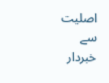اصلیت سے خبردار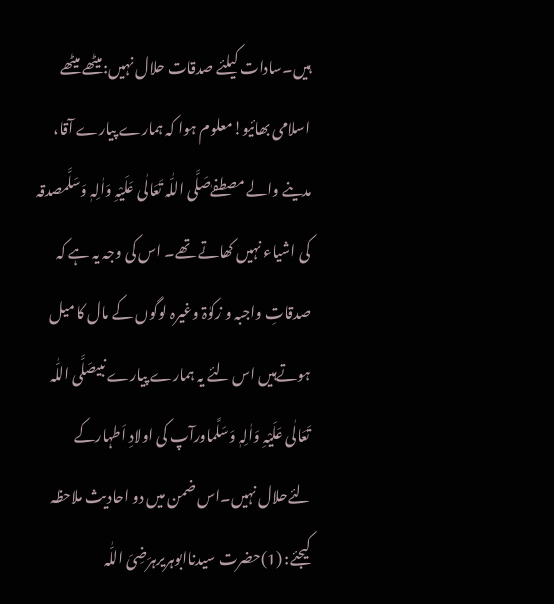ہیں۔سادات کیلئے صدقات حلال نہیں:میٹھے میٹھے اسلامی بھائیو!معلوم ہوا کہ ہمارے پیارے آقا، مدینے والے مصطفےٰصَلَّی اللّٰہ تَعَالٰی عَلَیْہِ وَاٰلِہٖ وَسَلَّمصدقہ کی اشیاء نہیں کھاتے تھے۔ اس کی وجہ یہ ہے کہ صدقاتِ واجبہ و زکوٰۃ وغیرہ لوگوں کے مال کا میل ہوتےہیں اس لئے یہ ہمارے پیارے نبیصَلَّی اللّٰہ تَعَالٰی عَلَیْہِ وَاٰلِہٖ وَسَلَّماورآپ کی اولادِ اَطہارکے لئےحلال نہیں۔اس ضمن میں دو احادیث ملاحظہ کیجئے: (1)حضرت سیدناابوہریرہرَضِیَ اللّٰہ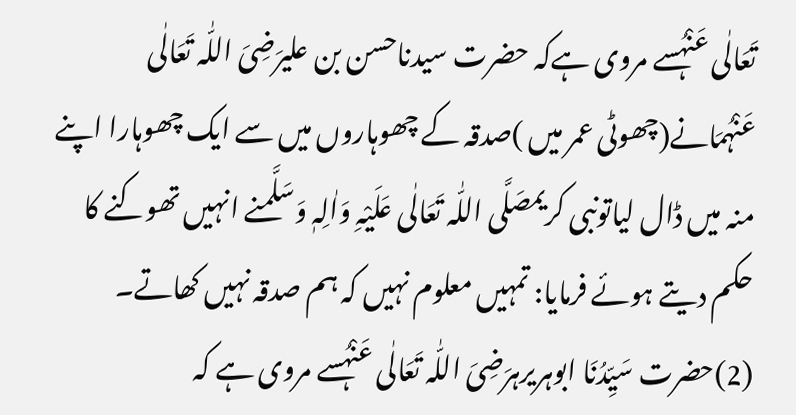تَعَالٰی عَنْہُسے مروی ہےکہ حضرت سیدناحسن بن علیرَضِیَ اللّٰہ تَعَالٰی عَنْہُمَانے(چھوٹی عمر میں )صدقہ کے چھوہاروں میں سے ایک چھوہارا اپنے منہ میں ڈال لیاتونبی کریمصَلَّی اللّٰہ تَعَالٰی عَلَیْہِ وَاٰلِہٖ وَسَلَّمنے انہیں تھوکنے کا حکم دیتے ہوئے فرمایا: تمہیں معلوم نہیں کہ ہم صدقہ نہیں کھاتے۔ (2)حضرت سَیِّدُنَا ابوہریرہرَضِیَ اللّٰہ تَعَالٰی عَنْہُسے مروی ہے کہ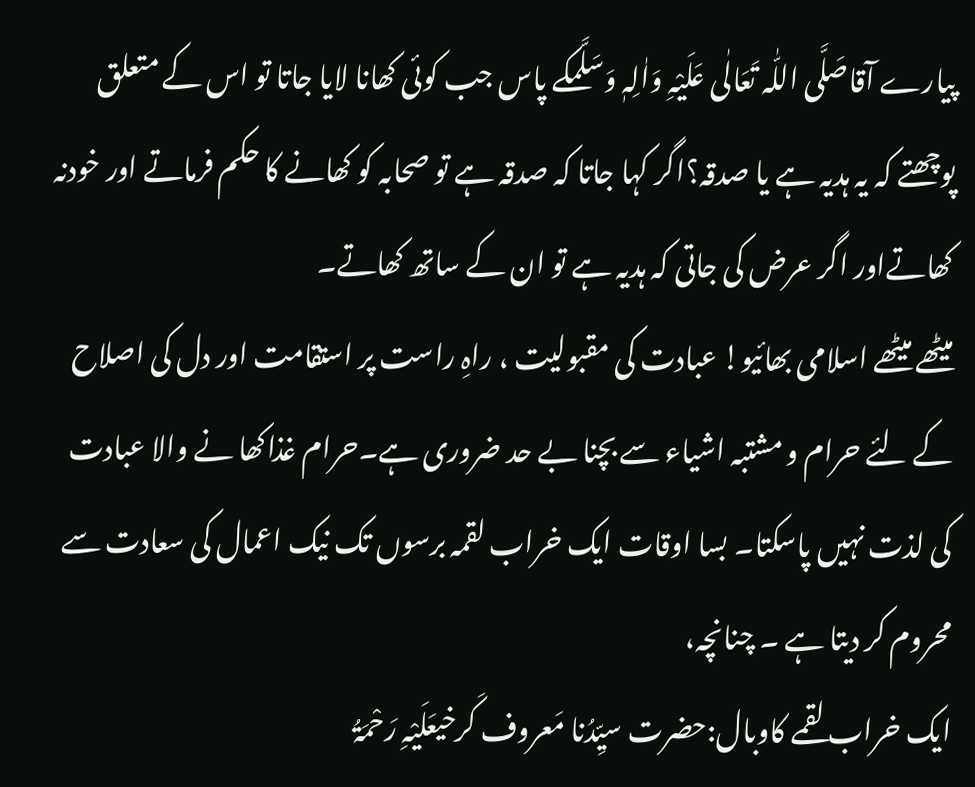پیارے آقاصَلَّی اللّٰہ تَعَالٰی عَلَیْہِ وَاٰلِہٖ وَسَلَّمکے پاس جب کوئی کھانا لایا جاتا تو اس کے متعلق پوچھتے کہ یہ ہدیہ ہے یا صدقہ؟اگر کہا جاتا کہ صدقہ ہے تو صحابہ کو کھانے کا حکم فرماتے اور خودنہ کھاتےاور اگر عرض کی جاتی کہ ہدیہ ہے تو ان کے ساتھ کھاتے۔
میٹھے میٹھے اسلامی بھائیو! عبادت کی مقبولیت ، راہِ راست پر استقامت اور دل کی اصلاح کے لئے حرام و مشتبہ اشیاء سے بچنا بے حد ضروری ہے۔حرام غذاکھا نے والا عبادت کی لذت نہیں پاسکتا۔ بسا اوقات ایک خراب لقمہ برسوں تک نیک اعمال کی سعادت سے محروم کر دیتا ہے ۔ چنانچہ،
ایک خراب لقمے کاوبال:حضرت سیِّدُنا مَعروف کَرخیعَلَیْہِ رَحْمَۃُ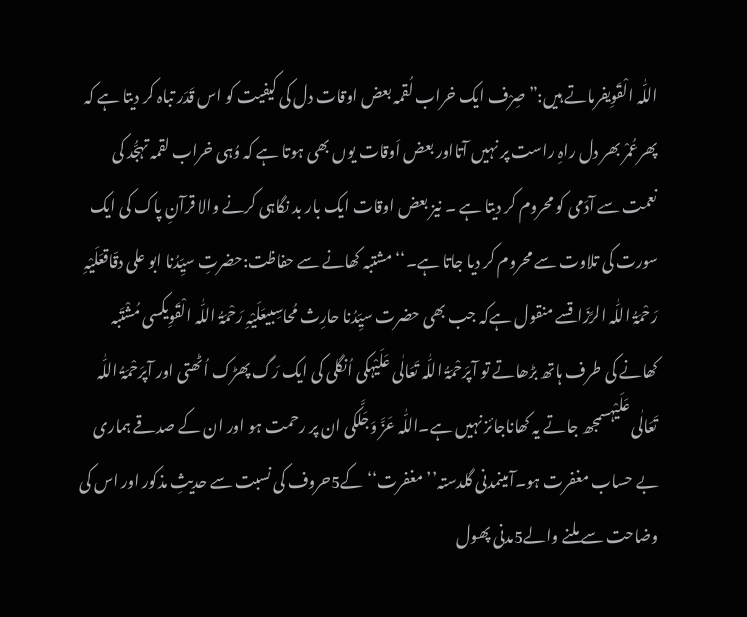اللّٰہ الْقَوِیفرماتے ہیں:”صِرْف ایک خراب لُقمہ بعض اوقات دل کی کیفیت کو اس قَدَر تباہ کر دیتا ہے کہ پھرعُمْر بھر دل راہِ راست پر نہیں آتااور بعض اَوقات یوں بھی ہوتا ہے کہ وُہی خراب لقمہ تہجُّد کی نعمت سے آدَمی کو محروم کر دیتا ہے ۔ نیز بعض اوقات ایک بار بد نگاہی کرنے والا قرآنِ پاک کی ایک سورت کی تلاوت سے محروم کر دیا جاتا ہے۔‘‘مشتبہ کھانے سے حفاظت:حضرتِ سیِّدُنا ابو علی دقّاقعَلَیْہِ رَحْمَۃُ اللّٰہ الرَّزَاقسے منقول ہےکہ جب بھی حضرت سیِّدُنا حارِث مُحاسِبیعَلَیْہِ رَحْمَۃُ اللّٰہ الْقَوِیکسی مُشْتَبہ کھانے کی طرف ہاتھ بڑھاتے تو آپرَحْمَۃُ اللّٰہ تَعَالٰی عَلَیْہکی اُنگلی کی ایک رَگ پھڑک اُٹھتی اور آپرَحْمَۃُ اللّٰہ تَعَالٰی عَلَیْہسمجھ جاتے یہ کھاناجائز نہیں ہے۔اللّٰہ عَزَّ وَجَلَّکی ان پر رحمت ہو اور ان کے صدقے ہماری بے حساب مغفرت ہو۔آمینمدنی گلدستہ’’مغفرت‘‘کے5حروف کی نسبت سے حدیثِ مذکور اور اس کی وضاحت سے ملنے والے5مدنی پھول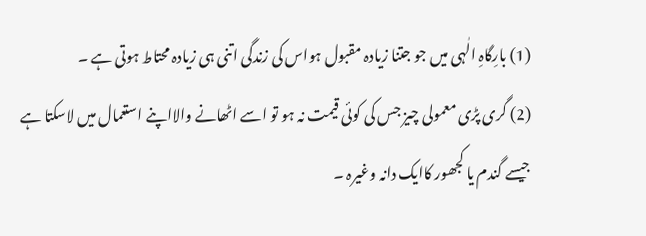(1) بارِگاہِ الٰہی میں جو جتنا زیادہ مقبول ہواس کی زندگی اتنی ہی زیادہ محتاط ہوتی ہے ۔
(2) گری پڑی معمولی چیز جس کی کوئی قیمت نہ ہو تو اسے اٹھانے والااپنے استعمال میں لاسکتا ہے جیسے گندم یا کجھور کاایک دانہ وغیرہ ۔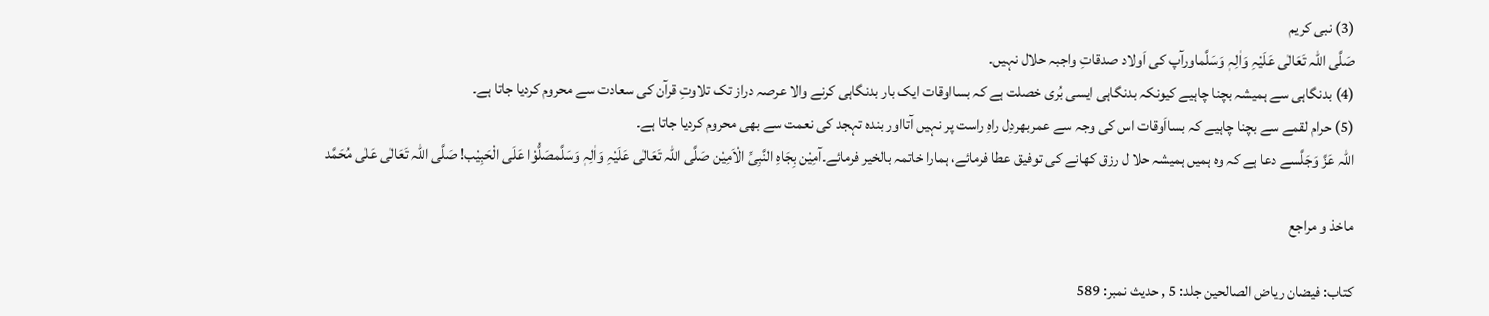(3) نبی کریم
صَلَّی اللّٰہ تَعَالٰی عَلَیْہِ وَاٰلِہٖ وَسَلَّماورآپ کی اَولاد صدقاتِ واجبہ حلال نہیں۔
(4) بدنگاہی سے ہمیشہ بچنا چاہیے کیونکہ بدنگاہی ایسی بُری خصلت ہے کہ بسااوقات ایک بار بدنگاہی کرنے والا عرصہ دراز تک تلاوتِ قرآن کی سعادت سے محروم کردیا جاتا ہے۔
(5) حرام لقمے سے بچنا چاہیے کہ بسااَوقات اس کی وجہ سے عمربھردِل راہِ راست پر نہیں آتااور بندہ تہجد کی نعمت سے بھی محروم کردیا جاتا ہے۔
اللّٰہ عَزَّ وَجَلَّسے دعا ہے کہ وہ ہمیں ہمیشہ حلا ل رزق کھانے کی توفیق عطا فرمائے، ہمارا خاتمہ بالخیر فرمائے۔آمِیْن بِجَاہِ النَّبِیِّ الْاَمِیْن صَلَّی اللّٰہ تَعَالٰی عَلَیْہِ وَاٰلِہٖ وَسَلَّمصَلُّوْا عَلَی الْحَبِیْب! صَلَّی اللّٰہ تَعَالٰی عَلٰی مُحَمَّد

ماخذ و مراجع

کتاب: فیضان ریاض الصالحین جلد: 5 , حدیث نمبر: 589